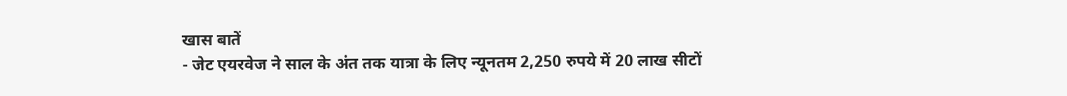खास बातें
- जेट एयरवेज ने साल के अंत तक यात्रा के लिए न्यूनतम 2,250 रुपये में 20 लाख सीटों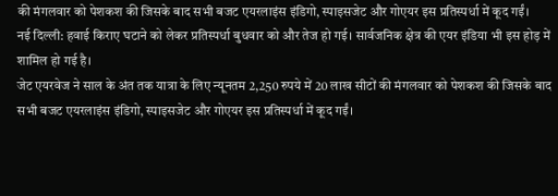की मंगलवार को पेशकश की जिसके बाद सभी बजट एयरलाइंस इंडिगो, स्पाइसजेट और गोएयर इस प्रतिस्पर्धा में कूद गईं।
नई दिल्ली: हवाई किराए घटाने को लेकर प्रतिस्पर्धा बुधवार को और तेज हो गई। सार्वजनिक क्षेत्र की एयर इंडिया भी इस होड़ में शामिल हो गई है।
जेट एयरवेज ने साल के अंत तक यात्रा के लिए न्यूनतम 2,250 रुपये में 20 लाख सीटों की मंगलवार को पेशकश की जिसके बाद सभी बजट एयरलाइंस इंडिगो, स्पाइसजेट और गोएयर इस प्रतिस्पर्धा में कूद गईं।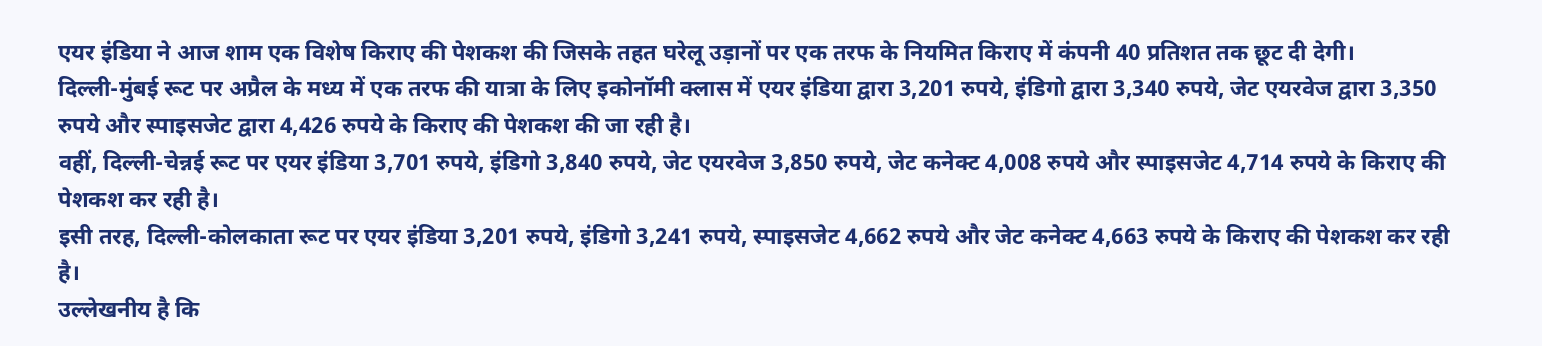एयर इंडिया ने आज शाम एक विशेष किराए की पेशकश की जिसके तहत घरेलू उड़ानों पर एक तरफ के नियमित किराए में कंपनी 40 प्रतिशत तक छूट दी देगी।
दिल्ली-मुंबई रूट पर अप्रैल के मध्य में एक तरफ की यात्रा के लिए इकोनॉमी क्लास में एयर इंडिया द्वारा 3,201 रुपये, इंडिगो द्वारा 3,340 रुपये, जेट एयरवेज द्वारा 3,350 रुपये और स्पाइसजेट द्वारा 4,426 रुपये के किराए की पेशकश की जा रही है।
वहीं, दिल्ली-चेन्नई रूट पर एयर इंडिया 3,701 रुपये, इंडिगो 3,840 रुपये, जेट एयरवेज 3,850 रुपये, जेट कनेक्ट 4,008 रुपये और स्पाइसजेट 4,714 रुपये के किराए की पेशकश कर रही है।
इसी तरह, दिल्ली-कोलकाता रूट पर एयर इंडिया 3,201 रुपये, इंडिगो 3,241 रुपये, स्पाइसजेट 4,662 रुपये और जेट कनेक्ट 4,663 रुपये के किराए की पेशकश कर रही है।
उल्लेखनीय है कि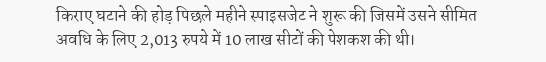किराए घटाने की होड़ पिछले महीने स्पाइसजेट ने शुरू की जिसमें उसने सीमित अवधि के लिए 2,013 रुपये में 10 लाख सीटों की पेशकश की थी।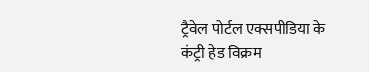ट्रैवेल पोर्टल एक्सपीडिया के कंट्री हेड विक्रम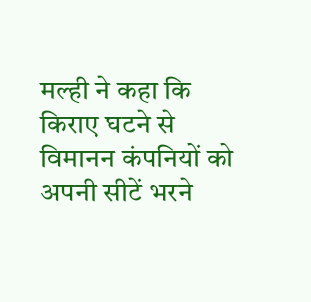मल्ही ने कहा कि किराए घटने से विमानन कंपनियों को अपनी सीटें भरने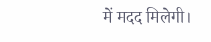में मदद मिलेगी।